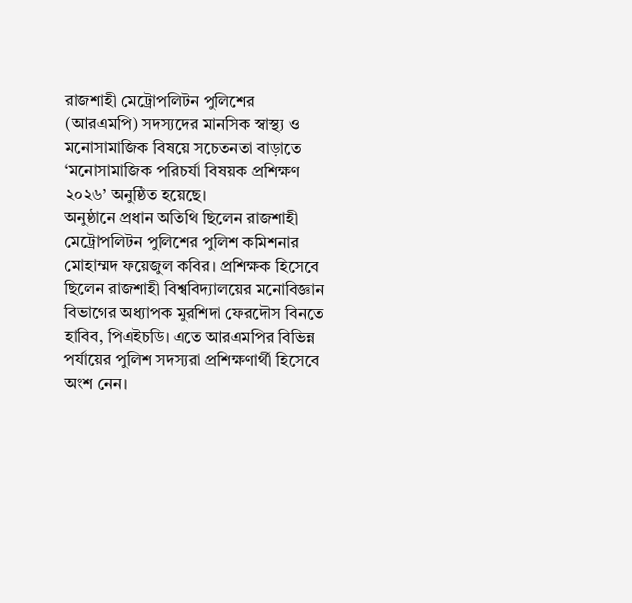রাজশাহী মেট্রোপলিটন পুলিশের (আরএমপি) সদস্যদের মানসিক স্বাস্থ্য ও মনোসামাজিক বিষয়ে সচেতনতা বাড়াতে ‘মনোসামাজিক পরিচর্যা বিষয়ক প্রশিক্ষণ ২০২৬’ অনুষ্ঠিত হয়েছে।
অনুষ্ঠানে প্রধান অতিথি ছিলেন রাজশাহী মেট্রোপলিটন পুলিশের পুলিশ কমিশনার মোহাম্মদ ফয়েজুল কবির। প্রশিক্ষক হিসেবে ছিলেন রাজশাহী বিশ্ববিদ্যালয়ের মনোবিজ্ঞান বিভাগের অধ্যাপক মুরশিদা ফেরদৌস বিনতে হাবিব, পিএইচডি। এতে আরএমপির বিভিন্ন পর্যায়ের পুলিশ সদস্যরা প্রশিক্ষণার্থী হিসেবে অংশ নেন।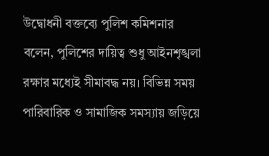উদ্বোধনী বক্তব্যে পুলিশ কমিশনার বলেন, পুলিশের দায়িত্ব শুধু আইনশৃঙ্খলা রক্ষার মধ্যেই সীমাবদ্ধ নয়। বিভিন্ন সময় পারিবারিক ও সামাজিক সমস্যায় জড়িয়ে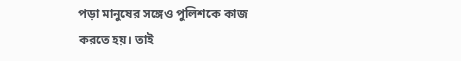পড়া মানুষের সঙ্গেও পুলিশকে কাজ করতে হয়। তাই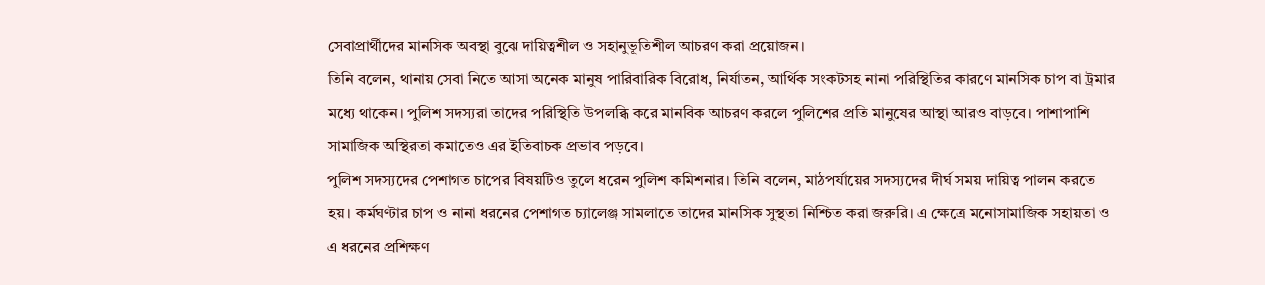সেবাপ্রার্থীদের মানসিক অবস্থা বুঝে দায়িত্বশীল ও সহানুভূতিশীল আচরণ করা প্রয়োজন।
তিনি বলেন, থানায় সেবা নিতে আসা অনেক মানুষ পারিবারিক বিরোধ, নির্যাতন, আর্থিক সংকটসহ নানা পরিস্থিতির কারণে মানসিক চাপ বা ট্রমার মধ্যে থাকেন। পুলিশ সদস্যরা তাদের পরিস্থিতি উপলব্ধি করে মানবিক আচরণ করলে পুলিশের প্রতি মানুষের আস্থা আরও বাড়বে। পাশাপাশি সামাজিক অস্থিরতা কমাতেও এর ইতিবাচক প্রভাব পড়বে।
পুলিশ সদস্যদের পেশাগত চাপের বিষয়টিও তুলে ধরেন পুলিশ কমিশনার। তিনি বলেন, মাঠপর্যায়ের সদস্যদের দীর্ঘ সময় দায়িত্ব পালন করতে হয়। কর্মঘণ্টার চাপ ও নানা ধরনের পেশাগত চ্যালেঞ্জ সামলাতে তাদের মানসিক সুস্থতা নিশ্চিত করা জরুরি। এ ক্ষেত্রে মনোসামাজিক সহায়তা ও এ ধরনের প্রশিক্ষণ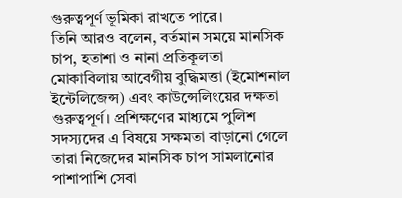গুরুত্বপূর্ণ ভূমিকা রাখতে পারে।
তিনি আরও বলেন, বর্তমান সময়ে মানসিক চাপ, হতাশা ও নানা প্রতিকূলতা মোকাবিলায় আবেগীয় বুদ্ধিমত্তা (ইমোশনাল ইন্টেলিজেন্স) এবং কাউন্সেলিংয়ের দক্ষতা গুরুত্বপূর্ণ। প্রশিক্ষণের মাধ্যমে পুলিশ সদস্যদের এ বিষয়ে সক্ষমতা বাড়ানো গেলে তারা নিজেদের মানসিক চাপ সামলানোর পাশাপাশি সেবা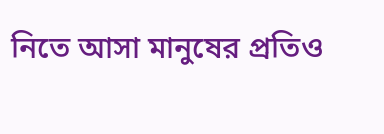নিতে আসা মানুষের প্রতিও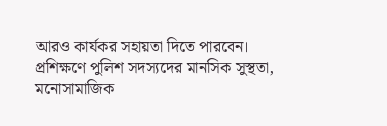আরও কার্যকর সহায়তা দিতে পারবেন।
প্রশিক্ষণে পুলিশ সদস্যদের মানসিক সুস্থতা, মনোসামাজিক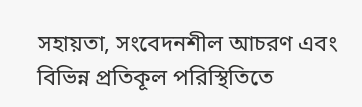সহায়তা, সংবেদনশীল আচরণ এবং বিভিন্ন প্রতিকূল পরিস্থিতিতে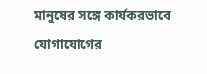মানুষের সঙ্গে কার্যকরভাবে যোগাযোগের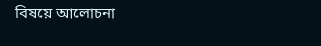বিষয়ে আলোচনা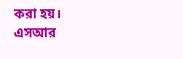করা হয়।
এসআর